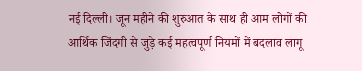नई दिल्ली। जून महीने की शुरुआत के साथ ही आम लोगों की आर्थिक जिंदगी से जुड़े कई महत्वपूर्ण नियमों में बदलाव लागू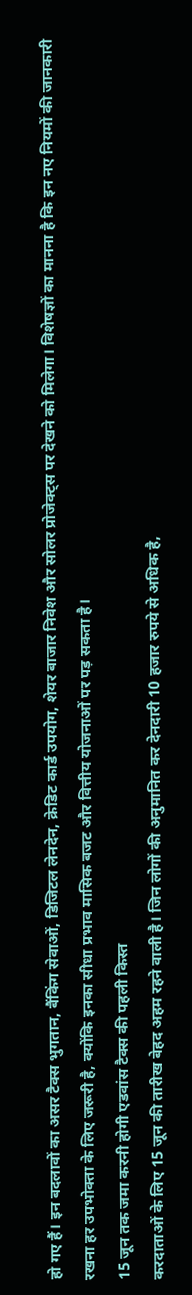हो गए हैं। इन बदलावों का असर टैक्स भुगतान, बैंकिंग सेवाओं, डिजिटल लेनदेन, क्रेडिट कार्ड उपयोग, शेयर बाजार निवेश और सोलर प्रोजेक्ट्स पर देखने को मिलेगा। विशेषज्ञों का मानना है कि इन नए नियमों की जानकारी रखना हर उपभोक्ता के लिए जरूरी है, क्योंकि इनका सीधा प्रभाव मासिक बजट और वित्तीय योजनाओं पर पड़ सकता है।
15 जून तक जमा करनी होगी एडवांस टैक्स की पहली किस्त
करदाताओं के लिए 15 जून की तारीख बेहद अहम रहने वाली है। जिन लोगों की अनुमानित कर देनदारी 10 हजार रुपये से अधिक है,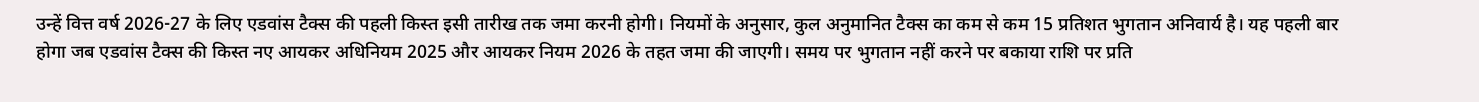उन्हें वित्त वर्ष 2026-27 के लिए एडवांस टैक्स की पहली किस्त इसी तारीख तक जमा करनी होगी। नियमों के अनुसार, कुल अनुमानित टैक्स का कम से कम 15 प्रतिशत भुगतान अनिवार्य है। यह पहली बार होगा जब एडवांस टैक्स की किस्त नए आयकर अधिनियम 2025 और आयकर नियम 2026 के तहत जमा की जाएगी। समय पर भुगतान नहीं करने पर बकाया राशि पर प्रति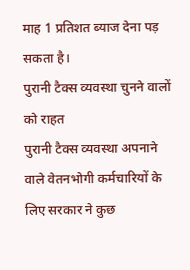माह 1 प्रतिशत ब्याज देना पड़ सकता है।
पुरानी टैक्स व्यवस्था चुनने वालों को राहत
पुरानी टैक्स व्यवस्था अपनाने वाले वेतनभोगी कर्मचारियों के लिए सरकार ने कुछ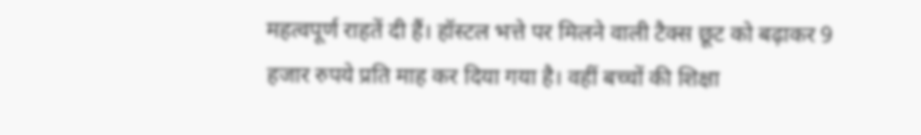महत्वपूर्ण राहतें दी हैं। हॉस्टल भत्ते पर मिलने वाली टैक्स छूट को बढ़ाकर 9 हजार रुपये प्रति माह कर दिया गया है। वहीं बच्चों की शिक्षा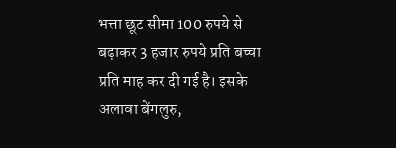भत्ता छूट सीमा 100 रुपये से बढ़ाकर 3 हजार रुपये प्रति बच्चा प्रति माह कर दी गई है। इसके अलावा बेंगलुरु,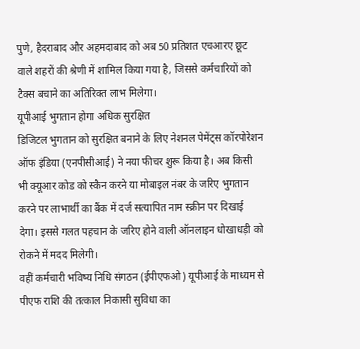पुणे, हैदराबाद और अहमदाबाद को अब 50 प्रतिशत एचआरए छूट वाले शहरों की श्रेणी में शामिल किया गया है, जिससे कर्मचारियों को टैक्स बचाने का अतिरिक्त लाभ मिलेगा।
यूपीआई भुगतान होगा अधिक सुरक्षित
डिजिटल भुगतान को सुरक्षित बनाने के लिए नेशनल पेमेंट्स कॉरपोरेशन ऑफ इंडिया (एनपीसीआई) ने नया फीचर शुरू किया है। अब किसी भी क्यूआर कोड को स्कैन करने या मोबाइल नंबर के जरिए भुगतान करने पर लाभार्थी का बैंक में दर्ज सत्यापित नाम स्क्रीन पर दिखाई देगा। इससे गलत पहचान के जरिए होने वाली ऑनलाइन धोखाधड़ी को रोकने में मदद मिलेगी।
वहीं कर्मचारी भविष्य निधि संगठन (ईपीएफओ) यूपीआई के माध्यम से पीएफ राशि की तत्काल निकासी सुविधा का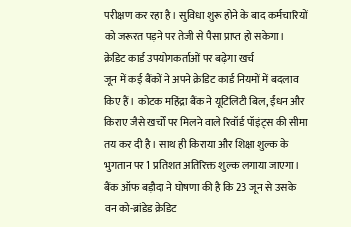परीक्षण कर रहा है। सुविधा शुरू होने के बाद कर्मचारियों को जरूरत पड़ने पर तेजी से पैसा प्राप्त हो सकेगा।
क्रेडिट कार्ड उपयोगकर्ताओं पर बढ़ेगा खर्च
जून में कई बैंकों ने अपने क्रेडिट कार्ड नियमों में बदलाव किए हैं। कोटक महिंद्रा बैंक ने यूटिलिटी बिल, ईंधन और किराए जैसे खर्चों पर मिलने वाले रिवॉर्ड पॉइंट्स की सीमा तय कर दी है। साथ ही किराया और शिक्षा शुल्क के भुगतान पर 1 प्रतिशत अतिरिक्त शुल्क लगाया जाएगा।
बैंक ऑफ बड़ौदा ने घोषणा की है कि 23 जून से उसके वन को-ब्रांडेड क्रेडिट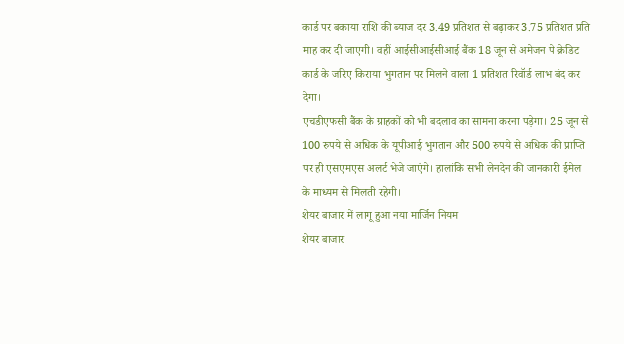कार्ड पर बकाया राशि की ब्याज दर 3.49 प्रतिशत से बढ़ाकर 3.75 प्रतिशत प्रति माह कर दी जाएगी। वहीं आईसीआईसीआई बैंक 18 जून से अमेजन पे क्रेडिट कार्ड के जरिए किराया भुगतान पर मिलने वाला 1 प्रतिशत रिवॉर्ड लाभ बंद कर देगा।
एचडीएफसी बैंक के ग्राहकों को भी बदलाव का सामना करना पड़ेगा। 25 जून से 100 रुपये से अधिक के यूपीआई भुगतान और 500 रुपये से अधिक की प्राप्ति पर ही एसएमएस अलर्ट भेजे जाएंगे। हालांकि सभी लेनदेन की जानकारी ईमेल के माध्यम से मिलती रहेगी।
शेयर बाजार में लागू हुआ नया मार्जिन नियम
शेयर बाजार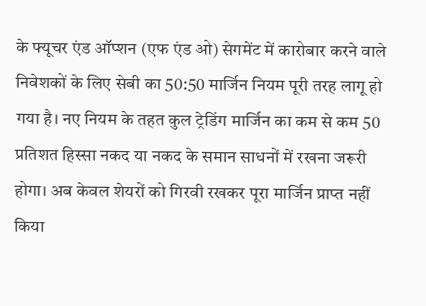के फ्यूचर एंड ऑप्शन (एफ एंड ओ) सेगमेंट में कारोबार करने वाले निवेशकों के लिए सेबी का 50:50 मार्जिन नियम पूरी तरह लागू हो गया है। नए नियम के तहत कुल ट्रेडिंग मार्जिन का कम से कम 50 प्रतिशत हिस्सा नकद या नकद के समान साधनों में रखना जरूरी होगा। अब केवल शेयरों को गिरवी रखकर पूरा मार्जिन प्राप्त नहीं किया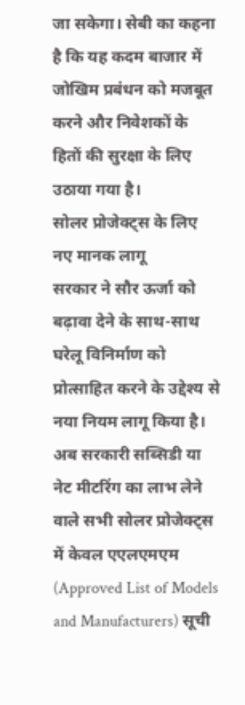जा सकेगा। सेबी का कहना है कि यह कदम बाजार में जोखिम प्रबंधन को मजबूत करने और निवेशकों के हितों की सुरक्षा के लिए उठाया गया है।
सोलर प्रोजेक्ट्स के लिए नए मानक लागू
सरकार ने सौर ऊर्जा को बढ़ावा देने के साथ-साथ घरेलू विनिर्माण को प्रोत्साहित करने के उद्देश्य से नया नियम लागू किया है। अब सरकारी सब्सिडी या नेट मीटरिंग का लाभ लेने वाले सभी सोलर प्रोजेक्ट्स में केवल एएलएमएम (Approved List of Models and Manufacturers) सूची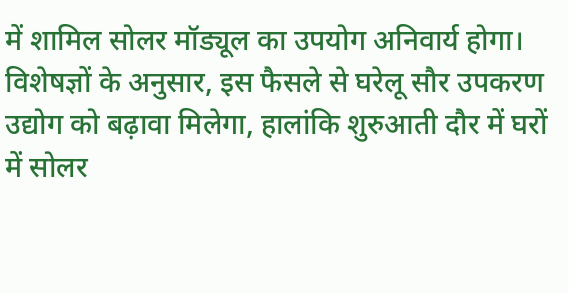में शामिल सोलर मॉड्यूल का उपयोग अनिवार्य होगा।
विशेषज्ञों के अनुसार, इस फैसले से घरेलू सौर उपकरण उद्योग को बढ़ावा मिलेगा, हालांकि शुरुआती दौर में घरों में सोलर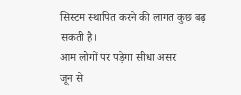सिस्टम स्थापित करने की लागत कुछ बढ़ सकती है।
आम लोगों पर पड़ेगा सीधा असर
जून से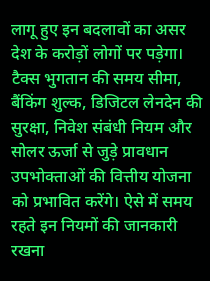लागू हुए इन बदलावों का असर देश के करोड़ों लोगों पर पड़ेगा। टैक्स भुगतान की समय सीमा, बैंकिंग शुल्क, डिजिटल लेनदेन की सुरक्षा, निवेश संबंधी नियम और सोलर ऊर्जा से जुड़े प्रावधान उपभोक्ताओं की वित्तीय योजना को प्रभावित करेंगे। ऐसे में समय रहते इन नियमों की जानकारी रखना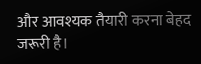और आवश्यक तैयारी करना बेहद जरूरी है।